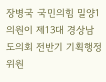장병국 국민의힘 밀양1 의원이 제13대 경상남도의회 전반기 기획행정위원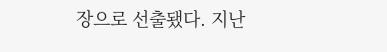장으로 선출됐다. 지난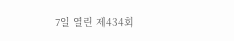7일 열린 제434회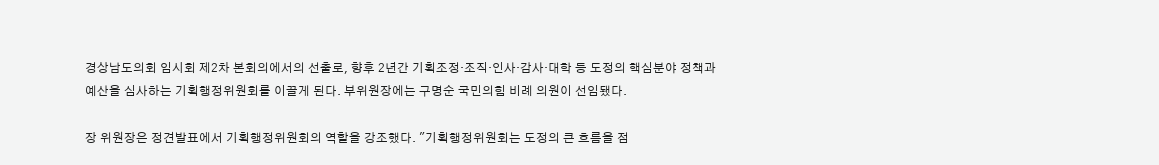경상남도의회 임시회 제2차 본회의에서의 선출로, 향후 2년간 기획조정·조직·인사·감사·대학 등 도정의 핵심분야 정책과 예산을 심사하는 기획행정위원회를 이끌게 된다. 부위원장에는 구명순 국민의힘 비례 의원이 선임됐다.

장 위원장은 정견발표에서 기획행정위원회의 역할을 강조했다. "기획행정위원회는 도정의 큰 흐름을 점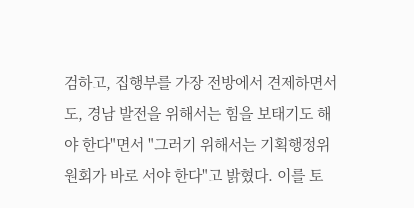검하고, 집행부를 가장 전방에서 견제하면서도, 경남 발전을 위해서는 힘을 보태기도 해야 한다"면서 "그러기 위해서는 기획행정위원회가 바로 서야 한다"고 밝혔다. 이를 토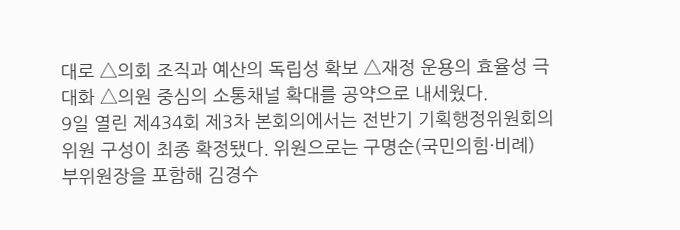대로 △의회 조직과 예산의 독립성 확보 △재정 운용의 효율성 극대화 △의원 중심의 소통채널 확대를 공약으로 내세웠다.
9일 열린 제434회 제3차 본회의에서는 전반기 기획행정위원회의 위원 구성이 최종 확정됐다. 위원으로는 구명순(국민의힘·비례) 부위원장을 포함해 김경수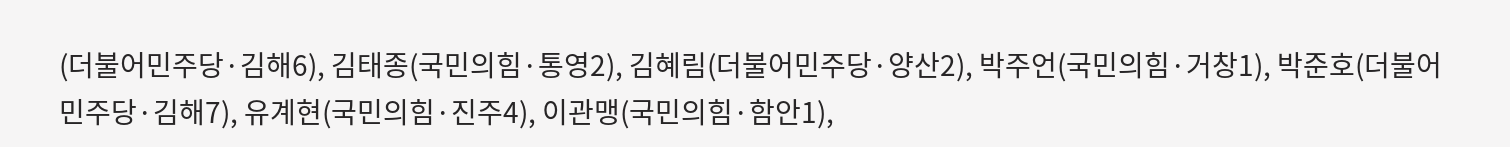(더불어민주당·김해6), 김태종(국민의힘·통영2), 김혜림(더불어민주당·양산2), 박주언(국민의힘·거창1), 박준호(더불어민주당·김해7), 유계현(국민의힘·진주4), 이관맹(국민의힘·함안1),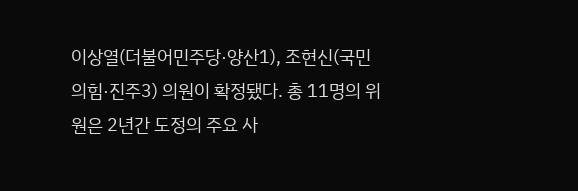이상열(더불어민주당·양산1), 조현신(국민의힘·진주3) 의원이 확정됐다. 총 11명의 위원은 2년간 도정의 주요 사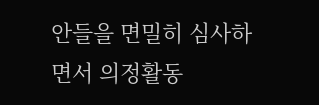안들을 면밀히 심사하면서 의정활동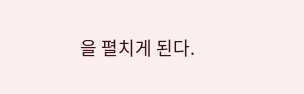을 펼치게 된다.